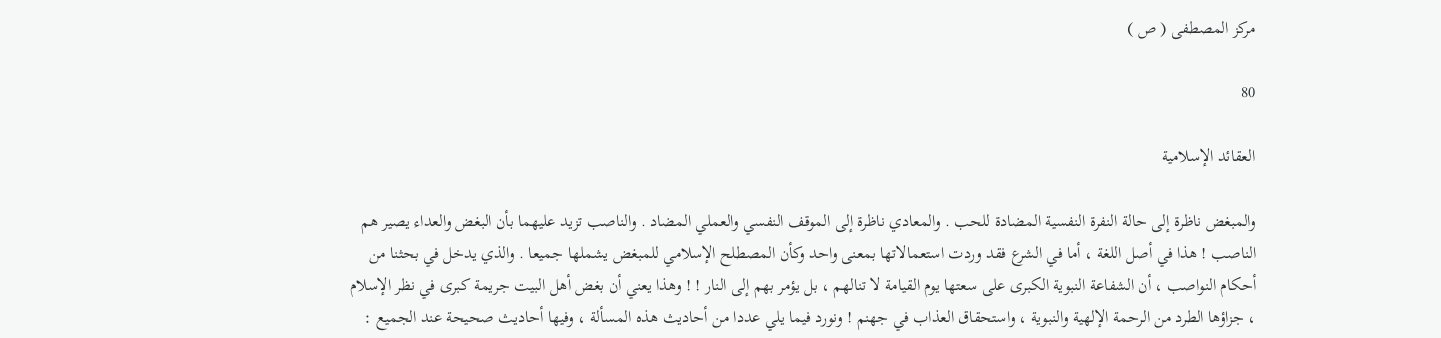مركز المصطفى ( ص )

80

العقائد الإسلامية

والمبغض ناظرة إلى حالة النفرة النفسية المضادة للحب . والمعادي ناظرة إلى الموقف النفسي والعملي المضاد . والناصب تزيد عليهما بأن البغض والعداء يصير هم الناصب ! هذا في أصل اللغة ، أما في الشرع فقد وردت استعمالاتها بمعنى واحد وكأن المصطلح الإسلامي للمبغض يشملها جميعا . والذي يدخل في بحثنا من أحكام النواصب ، أن الشفاعة النبوية الكبرى على سعتها يوم القيامة لا تنالهم ، بل يؤمر بهم إلى النار ! ! وهذا يعني أن بغض أهل البيت جريمة كبرى في نظر الإسلام ، جزاؤها الطرد من الرحمة الإلهية والنبوية ، واستحقاق العذاب في جهنم ! ونورد فيما يلي عددا من أحاديث هذه المسألة ، وفيها أحاديث صحيحة عند الجميع :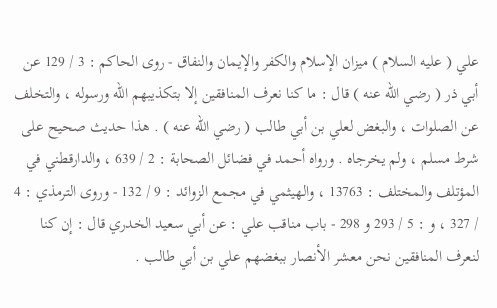علي ( عليه السلام ) ميزان الإسلام والكفر والإيمان والنفاق - روى الحاكم : 3 / 129 عن أبي ذر ( رضي الله عنه ) قال : ما كنا نعرف المنافقين إلا بتكذيبهم الله ورسوله ، والتخلف عن الصلوات ، والبغض لعلي بن أبي طالب ( رضي الله عنه ) . هذا حديث صحيح على شرط مسلم ، ولم يخرجاه . ورواه أحمد في فضائل الصحابة : 2 / 639 ، والدارقطني في المؤتلف والمختلف : 13763 ، والهيثمي في مجمع الزوائد : 9 / 132 - وروى الترمذي : 4 / 327 ، و : 5 / 293 و 298 - باب مناقب علي : عن أبي سعيد الخدري قال : إن كنا لنعرف المنافقين نحن معشر الأنصار ببغضهم علي بن أبي طالب .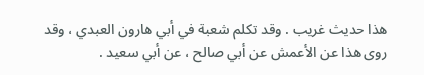هذا حديث غريب . وقد تكلم شعبة في أبي هارون العبدي ، وقد روى هذا عن الأعمش عن أبي صالح ، عن أبي سعيد .